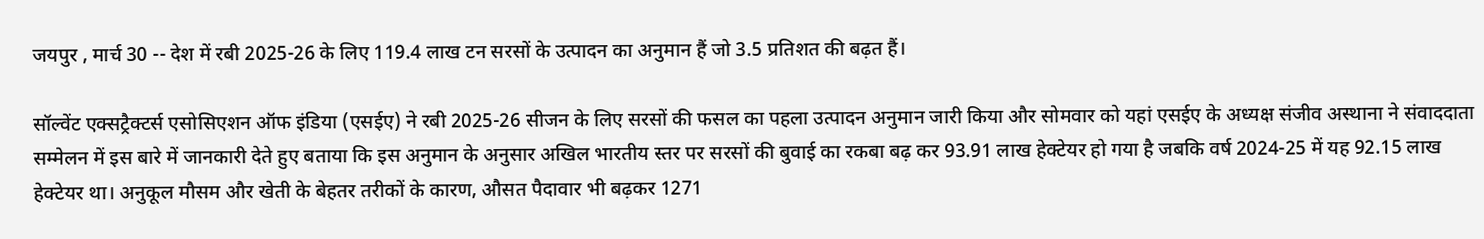जयपुर , मार्च 30 -- देश में रबी 2025-26 के लिए 119.4 लाख टन सरसों के उत्पादन का अनुमान हैं जो 3.5 प्रतिशत की बढ़त हैं।

सॉल्वेंट एक्सट्रैक्टर्स एसोसिएशन ऑफ इंडिया (एसईए) ने रबी 2025-26 सीजन के लिए सरसों की फसल का पहला उत्पादन अनुमान जारी किया और सोमवार को यहां एसईए के अध्यक्ष संजीव अस्थाना ने संवाददाता सम्मेलन में इस बारे में जानकारी देते हुए बताया कि इस अनुमान के अनुसार अखिल भारतीय स्तर पर सरसों की बुवाई का रकबा बढ़ कर 93.91 लाख हेक्टेयर हो गया है जबकि वर्ष 2024-25 में यह 92.15 लाख हेक्टेयर था। अनुकूल मौसम और खेती के बेहतर तरीकों के कारण, औसत पैदावार भी बढ़कर 1271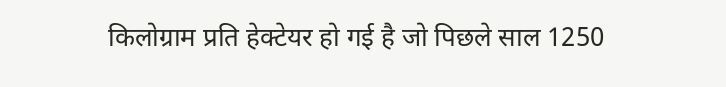किलोग्राम प्रति हेक्टेयर हो गई है जो पिछले साल 1250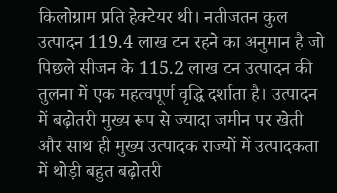किलोग्राम प्रति हेक्टेयर थी। नतीजतन कुल उत्पादन 119.4 लाख टन रहने का अनुमान है जो पिछले सीजन के 115.2 लाख टन उत्पादन की तुलना में एक महत्वपूर्ण वृद्धि दर्शाता है। उत्पादन में बढ़ोतरी मुख्य रूप से ज्यादा जमीन पर खेती और साथ ही मुख्य उत्पादक राज्यों में उत्पादकता में थोड़ी बहुत बढ़ोतरी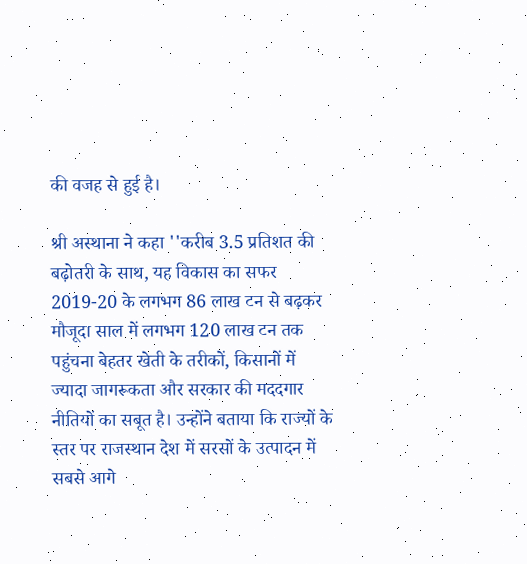की वजह से हुई है।

श्री अस्थाना ने कहा ''करीब 3.5 प्रतिशत की बढ़ोतरी के साथ, यह विकास का सफर 2019-20 के लगभग 86 लाख टन से बढ़कर मौजूदा साल में लगभग 120 लाख टन तक पहुंचना बेहतर खेती के तरीकों, किसानों में ज्यादा जागरूकता और सरकार की मददगार नीतियों का सबूत है। उन्होंने बताया कि राज्यों के स्तर पर राजस्थान देश में सरसों के उत्पादन में सबसे आगे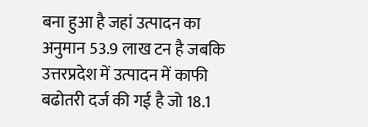बना हुआ है जहां उत्पादन का अनुमान 53.9 लाख टन है जबकि उत्तरप्रदेश में उत्पादन में काफी बढोतरी दर्ज की गई है जो 18.1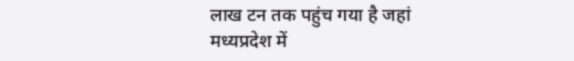लाख टन तक पहुंच गया है जहां मध्यप्रदेश में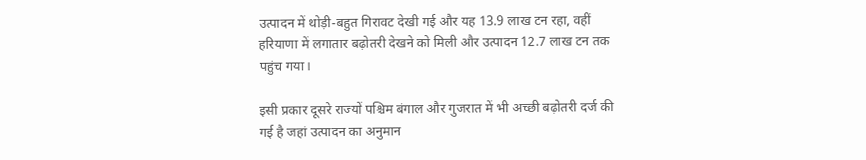उत्पादन में थोड़ी-बहुत गिरावट देखी गई और यह 13.9 लाख टन रहा, वहीं हरियाणा में लगातार बढ़ोतरी देखने को मिली और उत्पादन 12.7 लाख टन तक पहुंच गया।

इसी प्रकार दूसरे राज्यों पश्चिम बंगाल और गुजरात में भी अच्छी बढ़ोतरी दर्ज की गई है जहां उत्पादन का अनुमान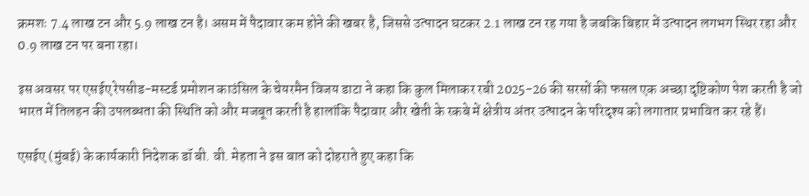क्रमशः 7.4 लाख टन और 5.9 लाख टन है। असम में पैदावार कम होने की खबर है, जिससे उत्पादन घटकर 2.1 लाख टन रह गया है जबकि बिहार में उत्पादन लगभग स्थिर रहा और 0.9 लाख टन पर बना रहा।

इस अवसर पर एसईए रेपसीड-मस्टर्ड प्रमोशन काउंसिल के चेयरमैन विजय डाटा ने कहा कि कुल मिलाकर रबी 2025-26 की सरसों की फसल एक अच्छा दृष्टिकोण पेश करती है जो भारत में तिलहन की उपलब्धता की स्थिति को और मजबूत करती है हालांकि पैदावार और खेती के रकबे में क्षेत्रीय अंतर उत्पादन के परिदृश्य को लगातार प्रभावित कर रहे हैं।

एसईए (मुंबई) के कार्यकारी निदेशक डॉ बी. वी. मेहता ने इस बात को दोहराते हुए कहा कि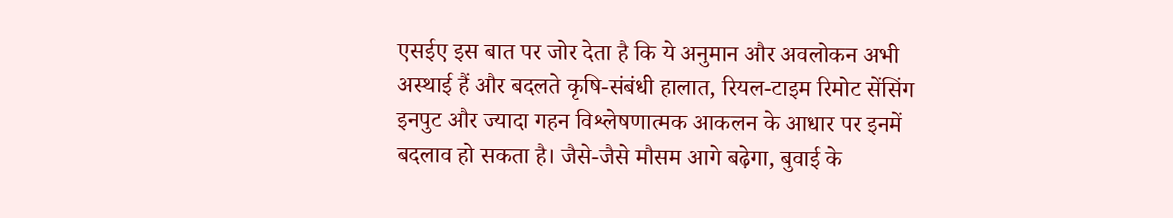एसईए इस बात पर जोर देता है कि ये अनुमान और अवलोकन अभी अस्थाई हैं और बदलते कृषि-संबंधी हालात, रियल-टाइम रिमोट सेंसिंग इनपुट और ज्यादा गहन विश्लेषणात्मक आकलन के आधार पर इनमें बदलाव हो सकता है। जैसे-जैसे मौसम आगे बढ़ेगा, बुवाई के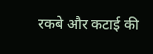रकबे और कटाई की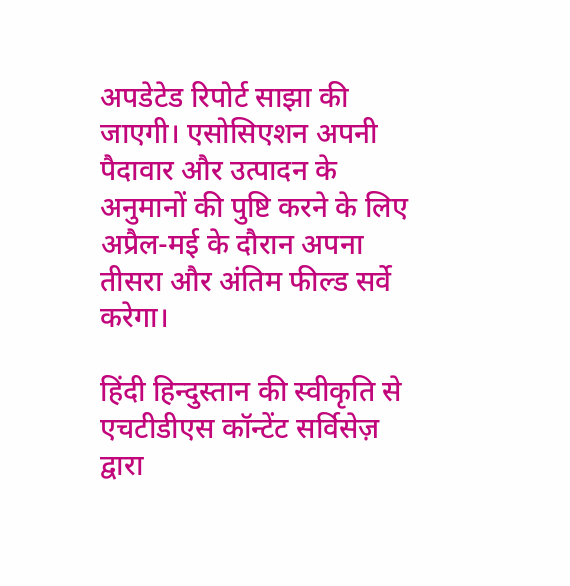अपडेटेड रिपोर्ट साझा की जाएगी। एसोसिएशन अपनी पैदावार और उत्पादन के अनुमानों की पुष्टि करने के लिए अप्रैल-मई के दौरान अपना तीसरा और अंतिम फील्ड सर्वे करेगा।

हिंदी हिन्दुस्तान की स्वीकृति से एचटीडीएस कॉन्टेंट सर्विसेज़ द्वारा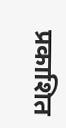प्रकाशित